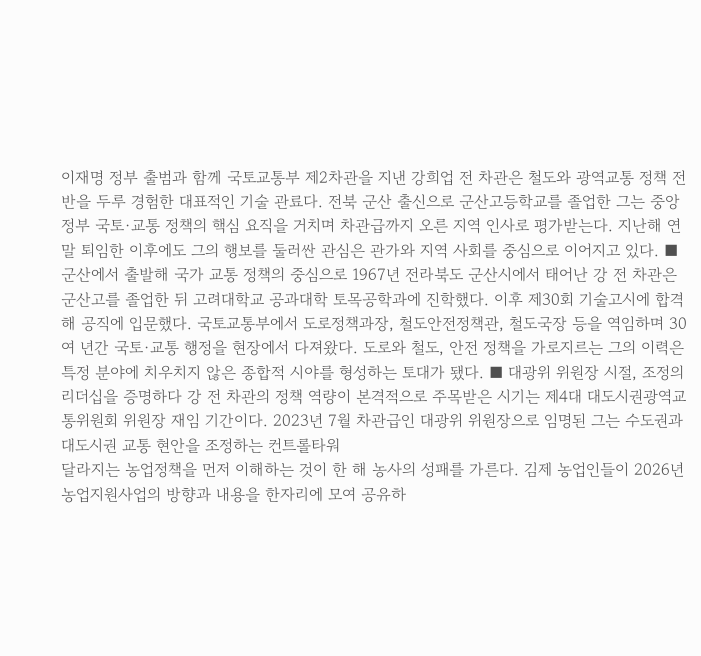이재명 정부 출범과 함께 국토교통부 제2차관을 지낸 강희업 전 차관은 철도와 광역교통 정책 전반을 두루 경험한 대표적인 기술 관료다. 전북 군산 출신으로 군산고등학교를 졸업한 그는 중앙정부 국토·교통 정책의 핵심 요직을 거치며 차관급까지 오른 지역 인사로 평가받는다. 지난해 연말 퇴임한 이후에도 그의 행보를 둘러싼 관심은 관가와 지역 사회를 중심으로 이어지고 있다. ■ 군산에서 출발해 국가 교통 정책의 중심으로 1967년 전라북도 군산시에서 태어난 강 전 차관은 군산고를 졸업한 뒤 고려대학교 공과대학 토목공학과에 진학했다. 이후 제30회 기술고시에 합격해 공직에 입문했다. 국토교통부에서 도로정책과장, 철도안전정책관, 철도국장 등을 역임하며 30여 년간 국토·교통 행정을 현장에서 다져왔다. 도로와 철도, 안전 정책을 가로지르는 그의 이력은 특정 분야에 치우치지 않은 종합적 시야를 형성하는 토대가 됐다. ■ 대광위 위원장 시절, 조정의 리더십을 증명하다 강 전 차관의 정책 역량이 본격적으로 주목받은 시기는 제4대 대도시권광역교통위원회 위원장 재임 기간이다. 2023년 7월 차관급인 대광위 위원장으로 임명된 그는 수도권과 대도시권 교통 현안을 조정하는 컨트롤타워
달라지는 농업정책을 먼저 이해하는 것이 한 해 농사의 성패를 가른다. 김제 농업인들이 2026년 농업지원사업의 방향과 내용을 한자리에 모여 공유하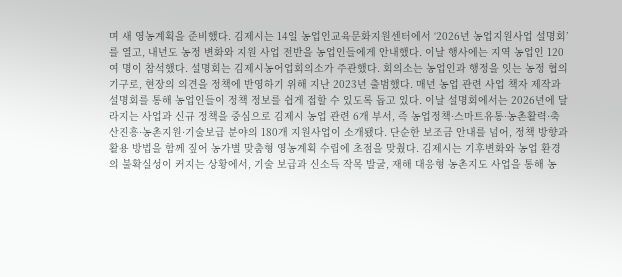며 새 영농계획을 준비했다. 김제시는 14일 농업인교육문화지원센터에서 ‘2026년 농업지원사업 설명회’를 열고, 내년도 농정 변화와 지원 사업 전반을 농업인들에게 안내했다. 이날 행사에는 지역 농업인 120여 명이 참석했다. 설명회는 김제시농어업회의소가 주관했다. 회의소는 농업인과 행정을 잇는 농정 협의 기구로, 현장의 의견을 정책에 반영하기 위해 지난 2023년 출범했다. 매년 농업 관련 사업 책자 제작과 설명회를 통해 농업인들이 정책 정보를 쉽게 접할 수 있도록 돕고 있다. 이날 설명회에서는 2026년에 달라지는 사업과 신규 정책을 중심으로 김제시 농업 관련 6개 부서, 즉 농업정책·스마트유통·농촌활력·축산진흥·농촌지원·기술보급 분야의 180개 지원사업이 소개됐다. 단순한 보조금 안내를 넘어, 정책 방향과 활용 방법을 함께 짚어 농가별 맞춤형 영농계획 수립에 초점을 맞췄다. 김제시는 기후변화와 농업 환경의 불확실성이 커지는 상황에서, 기술 보급과 신소득 작목 발굴, 재해 대응형 농촌지도 사업을 통해 농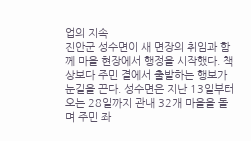업의 지속
진안군 성수면이 새 면장의 취임과 함께 마을 현장에서 행정을 시작했다. 책상보다 주민 곁에서 출발하는 행보가 눈길을 끈다. 성수면은 지난 13일부터 오는 28일까지 관내 32개 마을을 돌며 주민 좌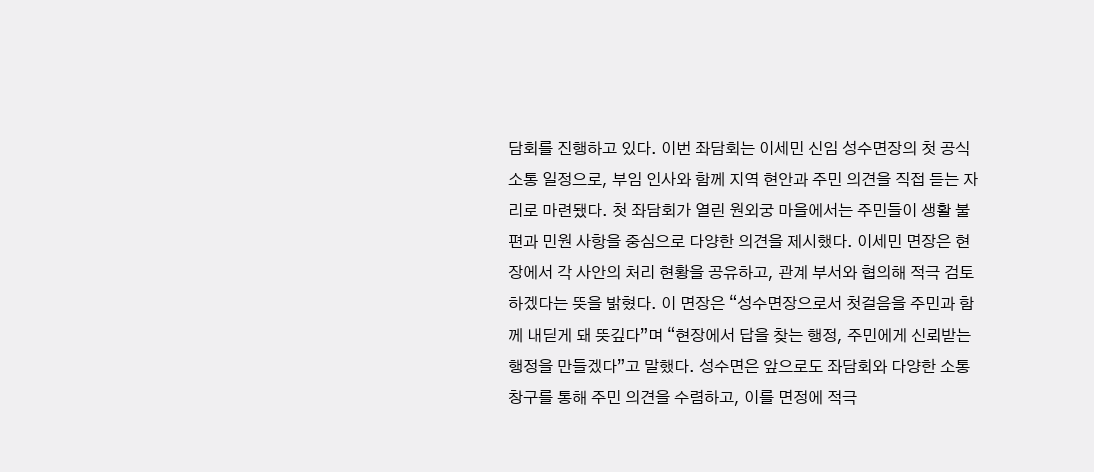담회를 진행하고 있다. 이번 좌담회는 이세민 신임 성수면장의 첫 공식 소통 일정으로, 부임 인사와 함께 지역 현안과 주민 의견을 직접 듣는 자리로 마련됐다. 첫 좌담회가 열린 원외궁 마을에서는 주민들이 생활 불편과 민원 사항을 중심으로 다양한 의견을 제시했다. 이세민 면장은 현장에서 각 사안의 처리 현황을 공유하고, 관계 부서와 협의해 적극 검토하겠다는 뜻을 밝혔다. 이 면장은 “성수면장으로서 첫걸음을 주민과 함께 내딛게 돼 뜻깊다”며 “현장에서 답을 찾는 행정, 주민에게 신뢰받는 행정을 만들겠다”고 말했다. 성수면은 앞으로도 좌담회와 다양한 소통 창구를 통해 주민 의견을 수렴하고, 이를 면정에 적극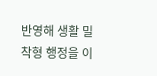반영해 생활 밀착형 행정을 이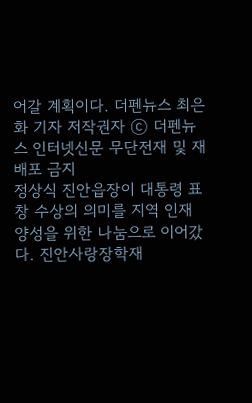어갈 계획이다. 더펜뉴스 최은화 기자 저작권자 ⓒ 더펜뉴스 인터넷신문 무단전재 및 재배포 금지
정상식 진안읍장이 대통령 표창 수상의 의미를 지역 인재 양성을 위한 나눔으로 이어갔다. 진안사랑장학재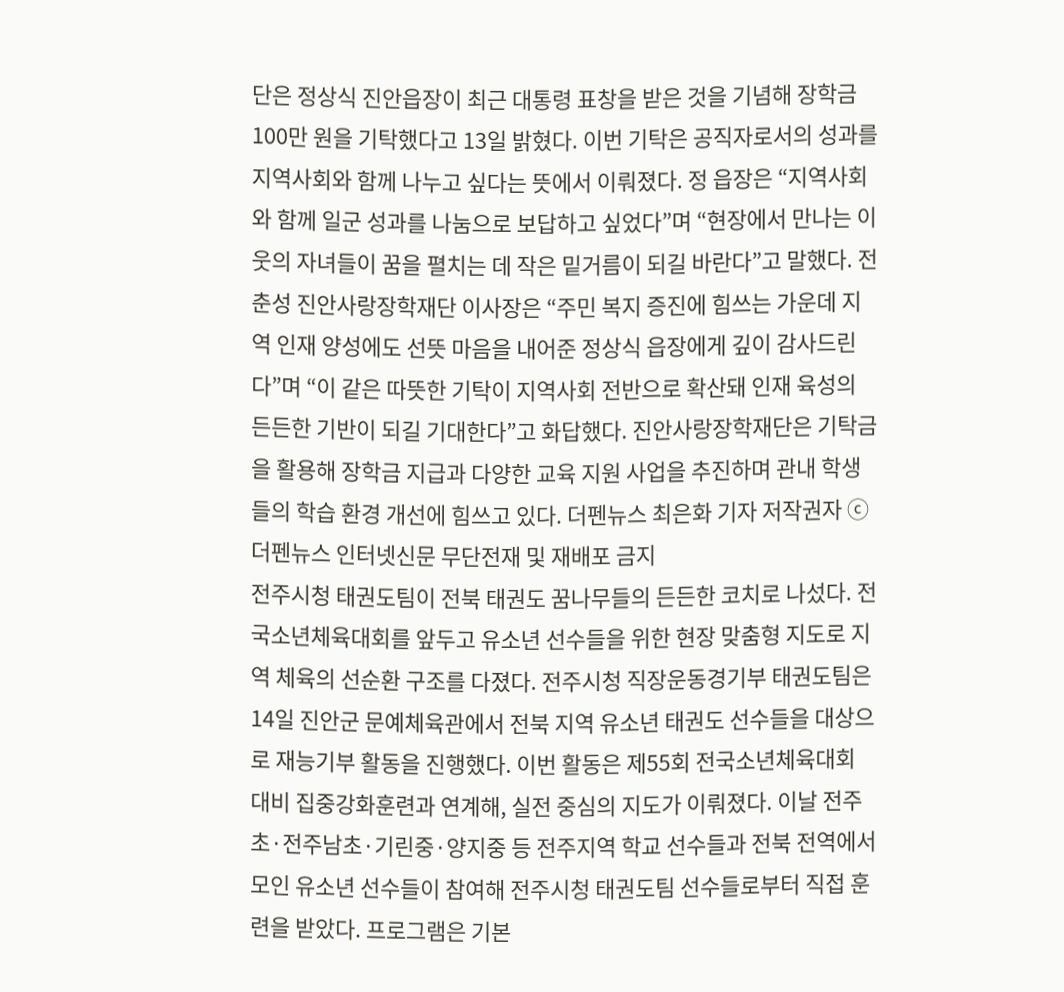단은 정상식 진안읍장이 최근 대통령 표창을 받은 것을 기념해 장학금 100만 원을 기탁했다고 13일 밝혔다. 이번 기탁은 공직자로서의 성과를 지역사회와 함께 나누고 싶다는 뜻에서 이뤄졌다. 정 읍장은 “지역사회와 함께 일군 성과를 나눔으로 보답하고 싶었다”며 “현장에서 만나는 이웃의 자녀들이 꿈을 펼치는 데 작은 밑거름이 되길 바란다”고 말했다. 전춘성 진안사랑장학재단 이사장은 “주민 복지 증진에 힘쓰는 가운데 지역 인재 양성에도 선뜻 마음을 내어준 정상식 읍장에게 깊이 감사드린다”며 “이 같은 따뜻한 기탁이 지역사회 전반으로 확산돼 인재 육성의 든든한 기반이 되길 기대한다”고 화답했다. 진안사랑장학재단은 기탁금을 활용해 장학금 지급과 다양한 교육 지원 사업을 추진하며 관내 학생들의 학습 환경 개선에 힘쓰고 있다. 더펜뉴스 최은화 기자 저작권자 ⓒ 더펜뉴스 인터넷신문 무단전재 및 재배포 금지
전주시청 태권도팀이 전북 태권도 꿈나무들의 든든한 코치로 나섰다. 전국소년체육대회를 앞두고 유소년 선수들을 위한 현장 맞춤형 지도로 지역 체육의 선순환 구조를 다졌다. 전주시청 직장운동경기부 태권도팀은 14일 진안군 문예체육관에서 전북 지역 유소년 태권도 선수들을 대상으로 재능기부 활동을 진행했다. 이번 활동은 제55회 전국소년체육대회 대비 집중강화훈련과 연계해, 실전 중심의 지도가 이뤄졌다. 이날 전주초·전주남초·기린중·양지중 등 전주지역 학교 선수들과 전북 전역에서 모인 유소년 선수들이 참여해 전주시청 태권도팀 선수들로부터 직접 훈련을 받았다. 프로그램은 기본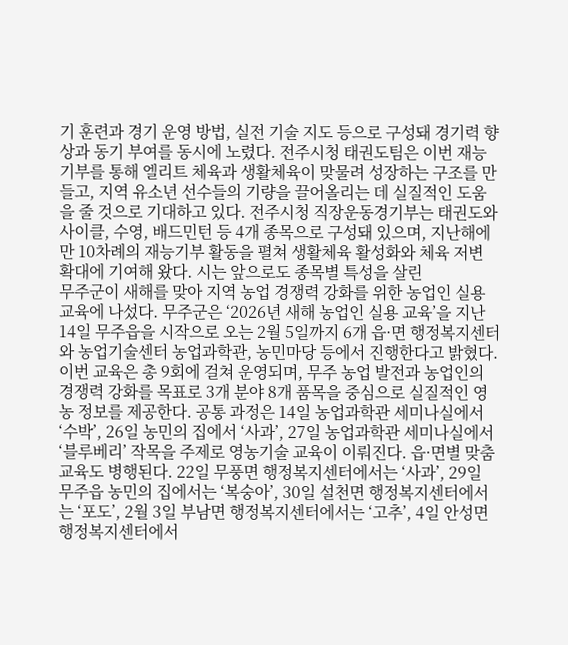기 훈련과 경기 운영 방법, 실전 기술 지도 등으로 구성돼 경기력 향상과 동기 부여를 동시에 노렸다. 전주시청 태권도팀은 이번 재능기부를 통해 엘리트 체육과 생활체육이 맞물려 성장하는 구조를 만들고, 지역 유소년 선수들의 기량을 끌어올리는 데 실질적인 도움을 줄 것으로 기대하고 있다. 전주시청 직장운동경기부는 태권도와 사이클, 수영, 배드민턴 등 4개 종목으로 구성돼 있으며, 지난해에만 10차례의 재능기부 활동을 펼쳐 생활체육 활성화와 체육 저변 확대에 기여해 왔다. 시는 앞으로도 종목별 특성을 살린
무주군이 새해를 맞아 지역 농업 경쟁력 강화를 위한 농업인 실용 교육에 나섰다. 무주군은 ‘2026년 새해 농업인 실용 교육’을 지난 14일 무주읍을 시작으로 오는 2월 5일까지 6개 읍·면 행정복지센터와 농업기술센터 농업과학관, 농민마당 등에서 진행한다고 밝혔다. 이번 교육은 총 9회에 걸쳐 운영되며, 무주 농업 발전과 농업인의 경쟁력 강화를 목표로 3개 분야 8개 품목을 중심으로 실질적인 영농 정보를 제공한다. 공통 과정은 14일 농업과학관 세미나실에서 ‘수박’, 26일 농민의 집에서 ‘사과’, 27일 농업과학관 세미나실에서 ‘블루베리’ 작목을 주제로 영농기술 교육이 이뤄진다. 읍·면별 맞춤 교육도 병행된다. 22일 무풍면 행정복지센터에서는 ‘사과’, 29일 무주읍 농민의 집에서는 ‘복숭아’, 30일 설천면 행정복지센터에서는 ‘포도’, 2월 3일 부남면 행정복지센터에서는 ‘고추’, 4일 안성면 행정복지센터에서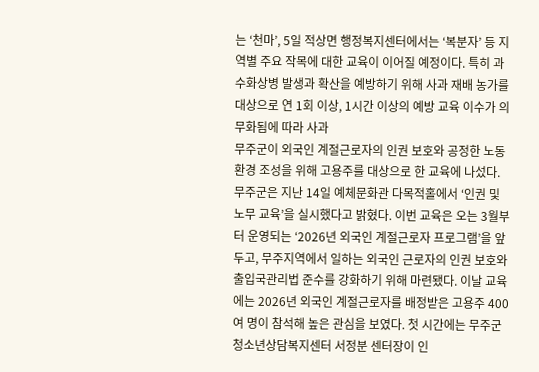는 ‘천마’, 5일 적상면 행정복지센터에서는 ‘복분자’ 등 지역별 주요 작목에 대한 교육이 이어질 예정이다. 특히 과수화상병 발생과 확산을 예방하기 위해 사과 재배 농가를 대상으로 연 1회 이상, 1시간 이상의 예방 교육 이수가 의무화됨에 따라 사과
무주군이 외국인 계절근로자의 인권 보호와 공정한 노동환경 조성을 위해 고용주를 대상으로 한 교육에 나섰다. 무주군은 지난 14일 예체문화관 다목적홀에서 ‘인권 및 노무 교육’을 실시했다고 밝혔다. 이번 교육은 오는 3월부터 운영되는 ‘2026년 외국인 계절근로자 프로그램’을 앞두고, 무주지역에서 일하는 외국인 근로자의 인권 보호와 출입국관리법 준수를 강화하기 위해 마련됐다. 이날 교육에는 2026년 외국인 계절근로자를 배정받은 고용주 400여 명이 참석해 높은 관심을 보였다. 첫 시간에는 무주군청소년상담복지센터 서정분 센터장이 인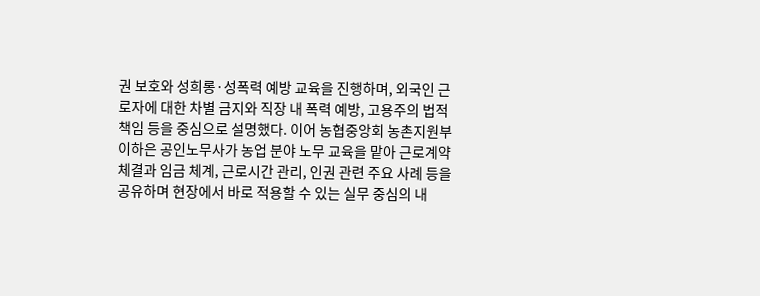권 보호와 성희롱·성폭력 예방 교육을 진행하며, 외국인 근로자에 대한 차별 금지와 직장 내 폭력 예방, 고용주의 법적 책임 등을 중심으로 설명했다. 이어 농협중앙회 농촌지원부 이하은 공인노무사가 농업 분야 노무 교육을 맡아 근로계약 체결과 임금 체계, 근로시간 관리, 인권 관련 주요 사례 등을 공유하며 현장에서 바로 적용할 수 있는 실무 중심의 내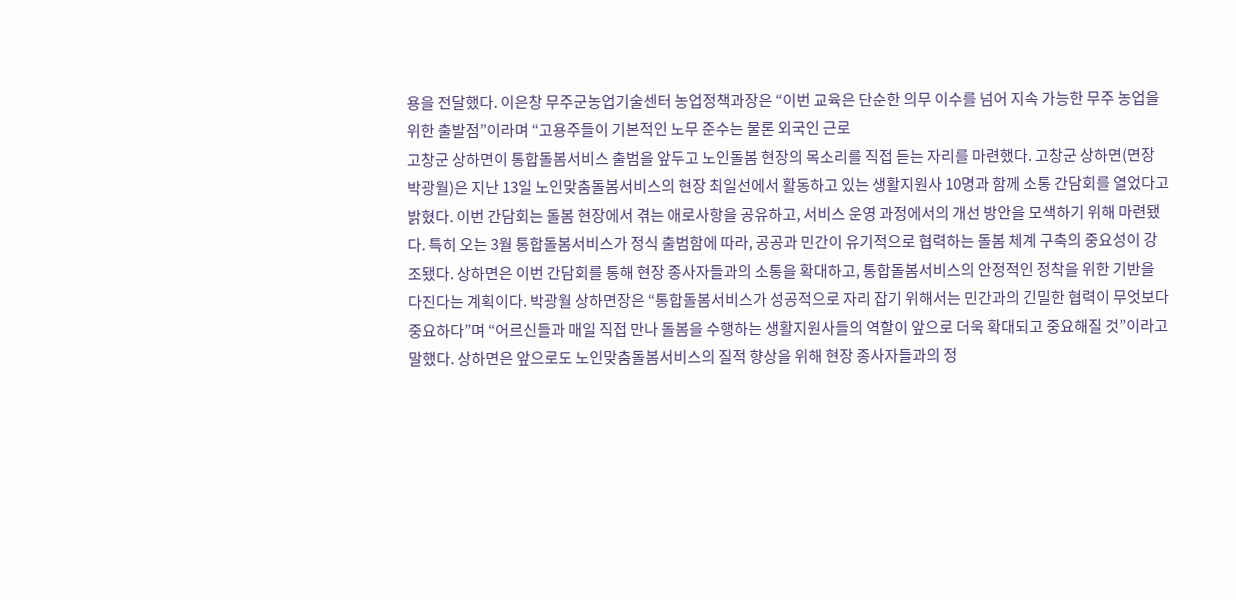용을 전달했다. 이은창 무주군농업기술센터 농업정책과장은 “이번 교육은 단순한 의무 이수를 넘어 지속 가능한 무주 농업을 위한 출발점”이라며 “고용주들이 기본적인 노무 준수는 물론 외국인 근로
고창군 상하면이 통합돌봄서비스 출범을 앞두고 노인돌봄 현장의 목소리를 직접 듣는 자리를 마련했다. 고창군 상하면(면장 박광월)은 지난 13일 노인맞춤돌봄서비스의 현장 최일선에서 활동하고 있는 생활지원사 10명과 함께 소통 간담회를 열었다고 밝혔다. 이번 간담회는 돌봄 현장에서 겪는 애로사항을 공유하고, 서비스 운영 과정에서의 개선 방안을 모색하기 위해 마련됐다. 특히 오는 3월 통합돌봄서비스가 정식 출범함에 따라, 공공과 민간이 유기적으로 협력하는 돌봄 체계 구축의 중요성이 강조됐다. 상하면은 이번 간담회를 통해 현장 종사자들과의 소통을 확대하고, 통합돌봄서비스의 안정적인 정착을 위한 기반을 다진다는 계획이다. 박광월 상하면장은 “통합돌봄서비스가 성공적으로 자리 잡기 위해서는 민간과의 긴밀한 협력이 무엇보다 중요하다”며 “어르신들과 매일 직접 만나 돌봄을 수행하는 생활지원사들의 역할이 앞으로 더욱 확대되고 중요해질 것”이라고 말했다. 상하면은 앞으로도 노인맞춤돌봄서비스의 질적 향상을 위해 현장 종사자들과의 정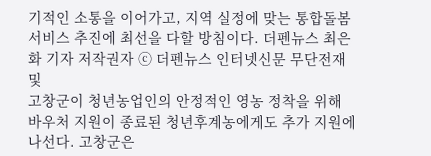기적인 소통을 이어가고, 지역 실정에 맞는 통합돌봄서비스 추진에 최선을 다할 방침이다. 더펜뉴스 최은화 기자 저작권자 ⓒ 더펜뉴스 인터넷신문 무단전재 및
고창군이 청년농업인의 안정적인 영농 정착을 위해 바우처 지원이 종료된 청년후계농에게도 추가 지원에 나선다. 고창군은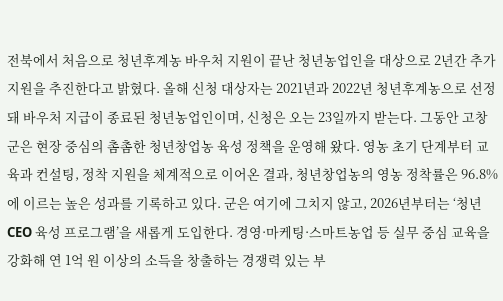전북에서 처음으로 청년후계농 바우처 지원이 끝난 청년농업인을 대상으로 2년간 추가 지원을 추진한다고 밝혔다. 올해 신청 대상자는 2021년과 2022년 청년후계농으로 선정돼 바우처 지급이 종료된 청년농업인이며, 신청은 오는 23일까지 받는다. 그동안 고창군은 현장 중심의 촘촘한 청년창업농 육성 정책을 운영해 왔다. 영농 초기 단계부터 교육과 컨설팅, 정착 지원을 체계적으로 이어온 결과, 청년창업농의 영농 정착률은 96.8%에 이르는 높은 성과를 기록하고 있다. 군은 여기에 그치지 않고, 2026년부터는 ‘청년 CEO 육성 프로그램’을 새롭게 도입한다. 경영·마케팅·스마트농업 등 실무 중심 교육을 강화해 연 1억 원 이상의 소득을 창출하는 경쟁력 있는 부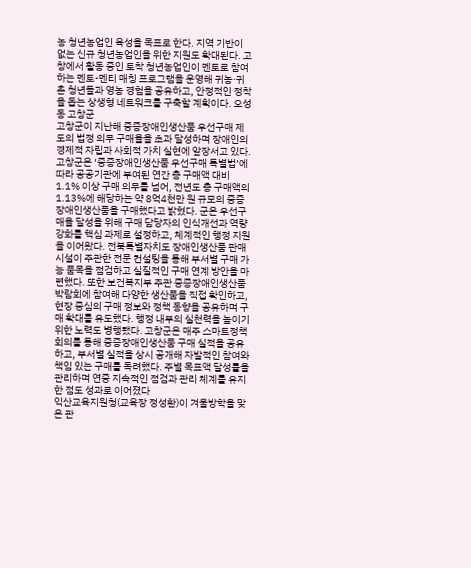농 청년농업인 육성을 목표로 한다. 지역 기반이 없는 신규 청년농업인을 위한 지원도 확대된다. 고창에서 활동 중인 토착 청년농업인이 멘토로 참여하는 멘토-멘티 매칭 프로그램을 운영해 귀농·귀촌 청년들과 영농 경험을 공유하고, 안정적인 정착을 돕는 상생형 네트워크를 구축할 계획이다. 오성동 고창군
고창군이 지난해 중증장애인생산품 우선구매 제도의 법정 의무 구매율을 초과 달성하며 장애인의 경제적 자립과 사회적 가치 실현에 앞장서고 있다. 고창군은 ‘중증장애인생산품 우선구매 특별법’에 따라 공공기관에 부여된 연간 총 구매액 대비 1.1% 이상 구매 의무를 넘어, 전년도 총 구매액의 1.13%에 해당하는 약 8억4천만 원 규모의 중증장애인생산품을 구매했다고 밝혔다. 군은 우선구매율 달성을 위해 구매 담당자의 인식개선과 역량 강화를 핵심 과제로 설정하고, 체계적인 행정 지원을 이어왔다. 전북특별자치도 장애인생산품 판매시설이 주관한 전문 컨설팅을 통해 부서별 구매 가능 품목을 점검하고 실질적인 구매 연계 방안을 마련했다. 또한 보건복지부 주관 중증장애인생산품 박람회에 참여해 다양한 생산품을 직접 확인하고, 현장 중심의 구매 정보와 정책 동향을 공유하며 구매 확대를 유도했다. 행정 내부의 실천력을 높이기 위한 노력도 병행됐다. 고창군은 매주 스마트정책회의를 통해 중증장애인생산품 구매 실적을 공유하고, 부서별 실적을 상시 공개해 자발적인 참여와 책임 있는 구매를 독려했다. 주별 목표액 달성률을 관리하며 연중 지속적인 점검과 관리 체계를 유지한 점도 성과로 이어졌다
익산교육지원청(교육장 정성환)이 겨울방학을 맞은 관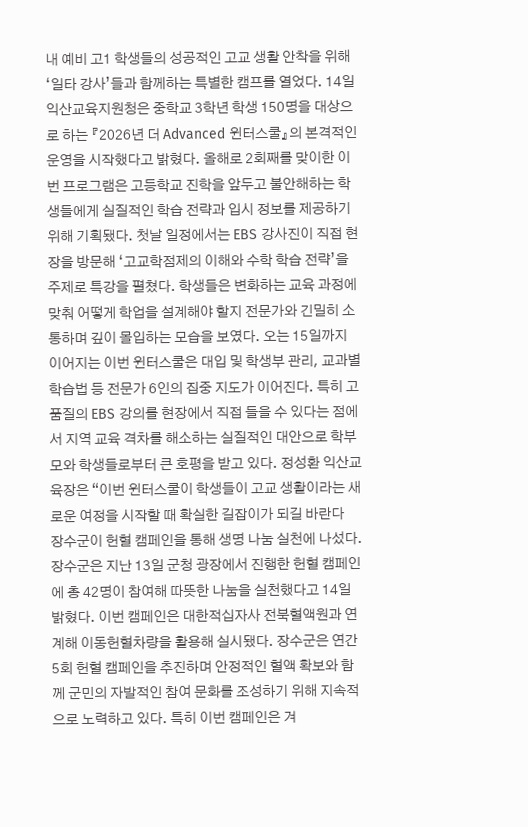내 예비 고1 학생들의 성공적인 고교 생활 안착을 위해 ‘일타 강사’들과 함께하는 특별한 캠프를 열었다. 14일 익산교육지원청은 중학교 3학년 학생 150명을 대상으로 하는 『2026년 더 Advanced 윈터스쿨』의 본격적인 운영을 시작했다고 밝혔다. 올해로 2회째를 맞이한 이번 프로그램은 고등학교 진학을 앞두고 불안해하는 학생들에게 실질적인 학습 전략과 입시 정보를 제공하기 위해 기획됐다. 첫날 일정에서는 EBS 강사진이 직접 현장을 방문해 ‘고교학점제의 이해와 수학 학습 전략’을 주제로 특강을 펼쳤다. 학생들은 변화하는 교육 과정에 맞춰 어떻게 학업을 설계해야 할지 전문가와 긴밀히 소통하며 깊이 몰입하는 모습을 보였다. 오는 15일까지 이어지는 이번 윈터스쿨은 대입 및 학생부 관리, 교과별 학습법 등 전문가 6인의 집중 지도가 이어진다. 특히 고품질의 EBS 강의를 현장에서 직접 들을 수 있다는 점에서 지역 교육 격차를 해소하는 실질적인 대안으로 학부모와 학생들로부터 큰 호평을 받고 있다. 정성환 익산교육장은 “이번 윈터스쿨이 학생들이 고교 생활이라는 새로운 여정을 시작할 때 확실한 길잡이가 되길 바란다
장수군이 헌혈 캠페인을 통해 생명 나눔 실천에 나섰다. 장수군은 지난 13일 군청 광장에서 진행한 헌혈 캠페인에 총 42명이 참여해 따뜻한 나눔을 실천했다고 14일 밝혔다. 이번 캠페인은 대한적십자사 전북혈액원과 연계해 이동헌혈차량을 활용해 실시됐다. 장수군은 연간 5회 헌혈 캠페인을 추진하며 안정적인 혈액 확보와 함께 군민의 자발적인 참여 문화를 조성하기 위해 지속적으로 노력하고 있다. 특히 이번 캠페인은 겨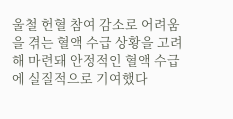울철 헌혈 참여 감소로 어려움을 겪는 혈액 수급 상황을 고려해 마련돼 안정적인 혈액 수급에 실질적으로 기여했다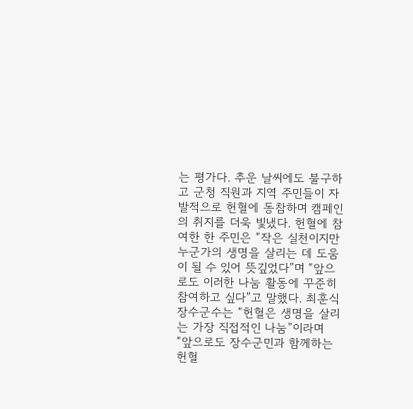는 평가다. 추운 날씨에도 불구하고 군청 직원과 지역 주민들이 자발적으로 헌혈에 동참하며 캠페인의 취지를 더욱 빛냈다. 헌혈에 참여한 한 주민은 “작은 실천이지만 누군가의 생명을 살리는 데 도움이 될 수 있어 뜻깊었다”며 “앞으로도 이러한 나눔 활동에 꾸준히 참여하고 싶다”고 말했다. 최훈식 장수군수는 “헌혈은 생명을 살리는 가장 직접적인 나눔”이라며 “앞으로도 장수군민과 함께하는 헌혈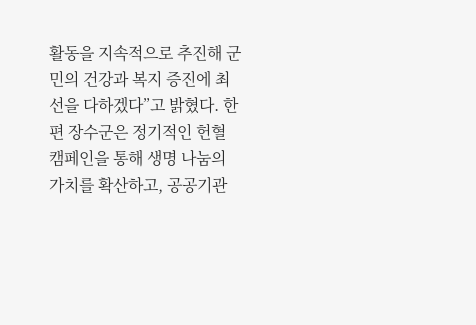활동을 지속적으로 추진해 군민의 건강과 복지 증진에 최선을 다하겠다”고 밝혔다. 한편 장수군은 정기적인 헌혈 캠페인을 통해 생명 나눔의 가치를 확산하고, 공공기관